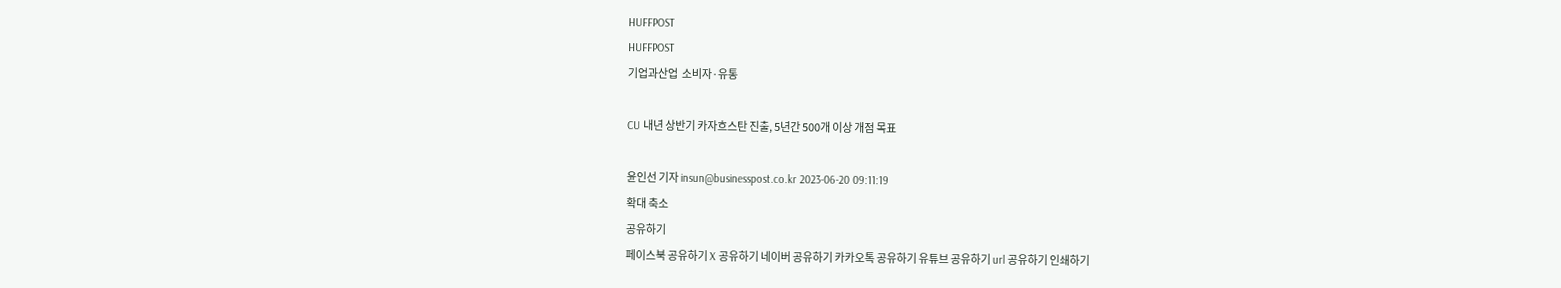HUFFPOST
HUFFPOST
기업과산업  소비자·유통

CU 내년 상반기 카자흐스탄 진출, 5년간 500개 이상 개점 목표

윤인선 기자 insun@businesspost.co.kr 2023-06-20 09:11:19
확대 축소
공유하기
페이스북 공유하기 X 공유하기 네이버 공유하기 카카오톡 공유하기 유튜브 공유하기 url 공유하기 인쇄하기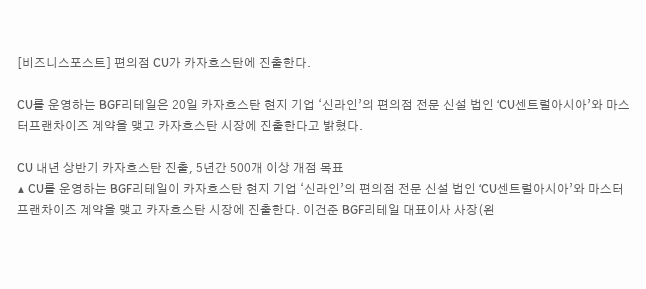[비즈니스포스트] 편의점 CU가 카자흐스탄에 진출한다.

CU를 운영하는 BGF리테일은 20일 카자흐스탄 현지 기업 ‘신라인’의 편의점 전문 신설 법인 ‘CU센트럴아시아’와 마스터프랜차이즈 계약을 맺고 카자흐스탄 시장에 진출한다고 밝혔다.

CU 내년 상반기 카자흐스탄 진출, 5년간 500개 이상 개점 목표
▲ CU를 운영하는 BGF리테일이 카자흐스탄 현지 기업 ‘신라인’의 편의점 전문 신설 법인 ‘CU센트럴아시아’와 마스터프랜차이즈 계약을 맺고 카자흐스탄 시장에 진출한다. 이건준 BGF리테일 대표이사 사장(왼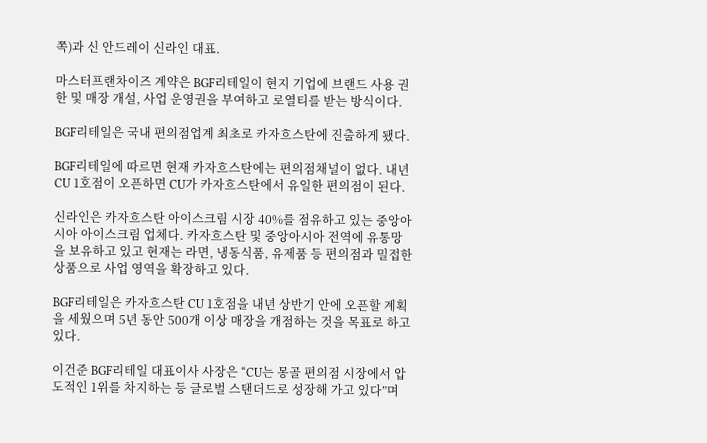쪽)과 신 안드레이 신라인 대표.

마스터프랜차이즈 계약은 BGF리테일이 현지 기업에 브랜드 사용 권한 및 매장 개설, 사업 운영권을 부여하고 로열티를 받는 방식이다.

BGF리테일은 국내 편의점업계 최초로 카자흐스탄에 진출하게 됐다.

BGF리테일에 따르면 현재 카자흐스탄에는 편의점채널이 없다. 내년 CU 1호점이 오픈하면 CU가 카자흐스탄에서 유일한 편의점이 된다.

신라인은 카자흐스탄 아이스크림 시장 40%를 점유하고 있는 중앙아시아 아이스크림 업체다. 카자흐스탄 및 중앙아시아 전역에 유통망을 보유하고 있고 현재는 라면, 냉동식품, 유제품 등 편의점과 밀접한 상품으로 사업 영역을 확장하고 있다.

BGF리테일은 카자흐스탄 CU 1호점을 내년 상반기 안에 오픈할 계획을 세웠으며 5년 동안 500개 이상 매장을 개점하는 것을 목표로 하고 있다.

이건준 BGF리테일 대표이사 사장은 “CU는 몽골 편의점 시장에서 압도적인 1위를 차지하는 등 글로벌 스탠더드로 성장해 가고 있다”며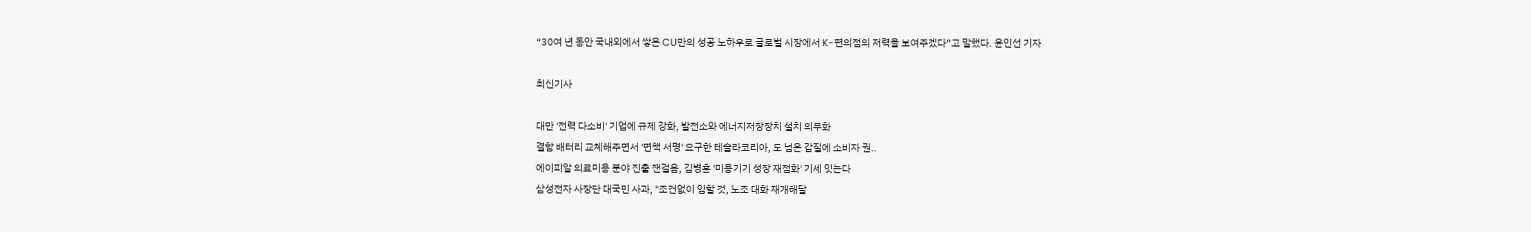“30여 년 동안 국내외에서 쌓은 CU만의 성공 노하우로 글로벌 시장에서 K-편의점의 저력을 보여주겠다”고 말했다. 윤인선 기자

최신기사

대만 '전력 다소비' 기업에 규제 강화, 발전소와 에너지저장장치 설치 의무화
결함 배터리 교체해주면서 '면책 서명' 요구한 테슬라코리아, 도 넘은 갑질에 소비자 권..
에이피알 의료미용 분야 진출 잰걸음, 김병훈 '미용기기 성장 재점화' 기세 잇는다
삼성전자 사장단 대국민 사과, "조건없이 임할 것, 노조 대화 재개해달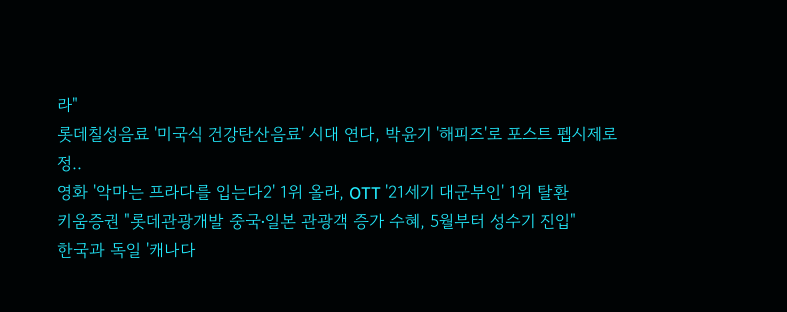라"
롯데칠성음료 '미국식 건강탄산음료' 시대 연다, 박윤기 '해피즈'로 포스트 펩시제로 정..
영화 '악마는 프라다를 입는다2' 1위 올라, OTT '21세기 대군부인' 1위 탈환
키움증권 "롯데관광개발 중국ᐧ일본 관광객 증가 수혜, 5월부터 성수기 진입"
한국과 독일 '캐나다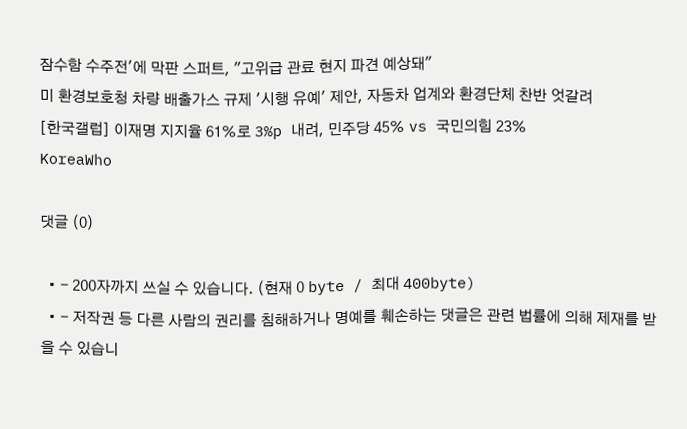잠수함 수주전'에 막판 스퍼트, "고위급 관료 현지 파견 예상돼"
미 환경보호청 차량 배출가스 규제 '시행 유예' 제안, 자동차 업계와 환경단체 찬반 엇갈려
[한국갤럽] 이재명 지지율 61%로 3%p 내려, 민주당 45% vs 국민의힘 23%
KoreaWho

댓글 (0)

  • - 200자까지 쓰실 수 있습니다. (현재 0 byte / 최대 400byte)
  • - 저작권 등 다른 사람의 권리를 침해하거나 명예를 훼손하는 댓글은 관련 법률에 의해 제재를 받을 수 있습니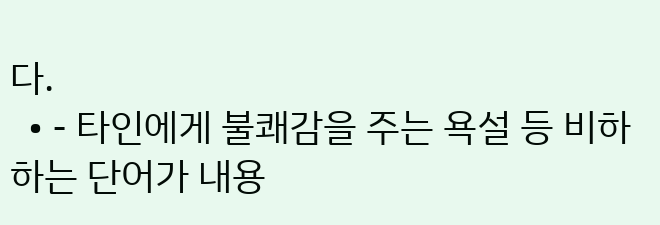다.
  • - 타인에게 불쾌감을 주는 욕설 등 비하하는 단어가 내용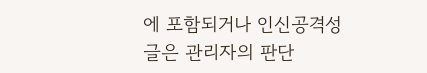에 포함되거나 인신공격성 글은 관리자의 판단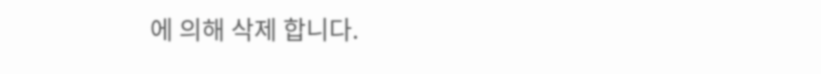에 의해 삭제 합니다.